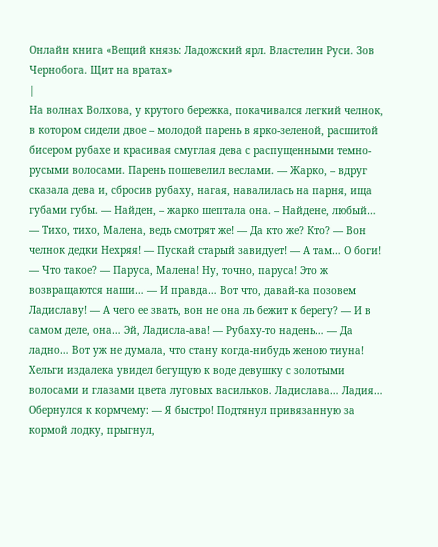Онлайн книга «Вещий князь: Ладожский ярл. Властелин Руси. Зов Чернобога. Щит на вратах»
|
На волнах Волхова, у крутого бережка, покачивался легкий челнок, в котором сидели двое – молодой парень в ярко-зеленой, расшитой бисером рубахе и красивая смуглая дева с распущенными темно-русыми волосами. Парень пошевелил веслами. — Жарко, – вдруг сказала дева и, сбросив рубаху, нагая, навалилась на парня, ища губами губы. — Найден, – жарко шептала она. – Найдене, любый… — Тихо, тихо, Малена, ведь смотрят же! — Да кто же? Кто? — Вон челнок дедки Нехряя! — Пускай старый завидует! — А там… О боги! — Что такое? — Паруса, Малена! Ну, точно, паруса! Это ж возвращаются наши… — И правда… Вот что, давай-ка позовем Ладиславу! — А чего ее звать, вон не она ль бежит к берегу? — И в самом деле, она… Эй, Ладисла-ава! — Рубаху-то надень… — Да ладно… Вот уж не думала, что стану когда-нибудь женою тиуна! Хельги издалека увидел бегущую к воде девушку с золотыми волосами и глазами цвета луговых васильков. Ладислава… Ладия… Обернулся к кормчему: — Я быстро! Подтянул привязанную за кормой лодку, прыгнул,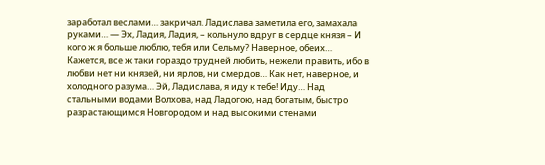заработал веслами… закричал. Ладислава заметила его, замахала руками… — Эх, Ладия, Ладия, – кольнуло вдруг в сердце князя – И кого ж я больше люблю, тебя или Сельму? Наверное, обеих… Кажется, все ж таки гораздо трудней любить, нежели править, ибо в любви нет ни князей, ни ярлов, ни смердов… Как нет, наверное, и холодного разума… Эй, Ладислава, я иду к тебе! Иду… Над стальными водами Волхова, над Ладогою, над богатым, быстро разрастающимся Новгородом и над высокими стенами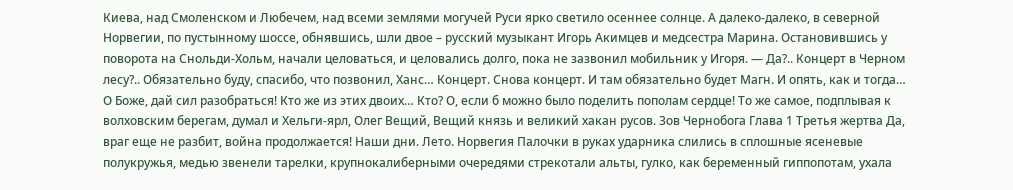Киева, над Смоленском и Любечем, над всеми землями могучей Руси ярко светило осеннее солнце. А далеко-далеко, в северной Норвегии, по пустынному шоссе, обнявшись, шли двое – русский музыкант Игорь Акимцев и медсестра Марина. Остановившись у поворота на Снольди-Хольм, начали целоваться, и целовались долго, пока не зазвонил мобильник у Игоря. — Да?.. Концерт в Черном лесу?.. Обязательно буду, спасибо, что позвонил, Ханс… Концерт. Снова концерт. И там обязательно будет Магн. И опять, как и тогда… О Боже, дай сил разобраться! Кто же из этих двоих… Кто? О, если б можно было поделить пополам сердце! То же самое, подплывая к волховским берегам, думал и Хельги-ярл, Олег Вещий, Вещий князь и великий хакан русов. Зов Чернобога Глава 1 Третья жертва Да, враг еще не разбит, война продолжается! Наши дни. Лето. Норвегия Палочки в руках ударника слились в сплошные ясеневые полукружья, медью звенели тарелки, крупнокалиберными очередями стрекотали альты, гулко, как беременный гиппопотам, ухала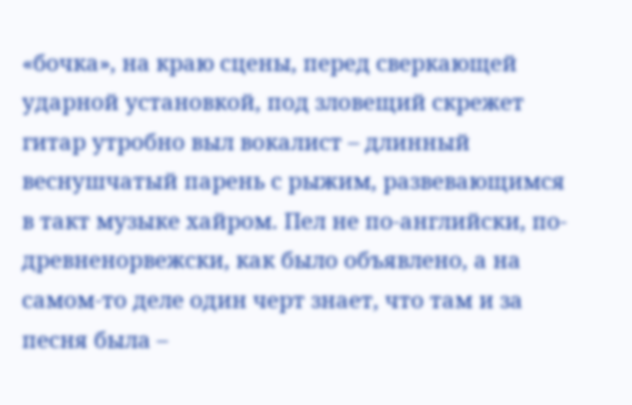«бочка», на краю сцены, перед сверкающей ударной установкой, под зловещий скрежет гитар утробно выл вокалист – длинный веснушчатый парень с рыжим, развевающимся в такт музыке хайром. Пел не по-английски, по-древненорвежски, как было объявлено, а на самом-то деле один черт знает, что там и за песня была –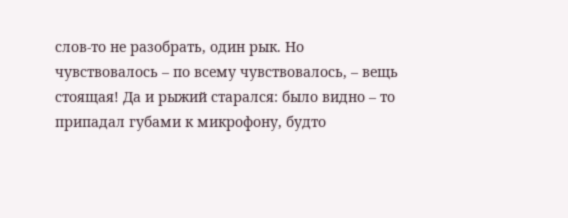слов-то не разобрать, один рык. Но чувствовалось – по всему чувствовалось, – вещь стоящая! Да и рыжий старался: было видно – то припадал губами к микрофону, будто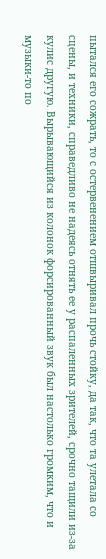пытался его сожрать, то с остервенением отшвыривал прочь стойку, да так, что та улетала со сцены, и техники, справедливо не надеясь отнять ее у распаленных зрителей, срочно тащили из-за кулис другую. Вырывающийся из колонок форсированный звук был настолько громким, что и музыки-то по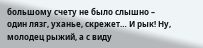большому счету не было слышно – один лязг, уханье, скрежет… И рык! Ну, молодец рыжий, а с виду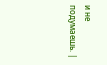и не подумаешь. |